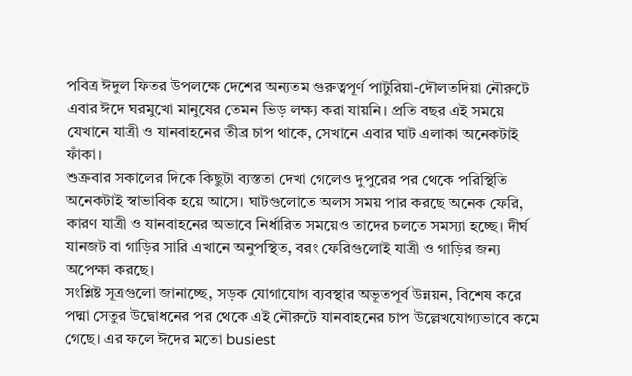পবিত্র ঈদুল ফিতর উপলক্ষে দেশের অন্যতম গুরুত্বপূর্ণ পাটুরিয়া-দৌলতদিয়া নৌরুটে এবার ঈদে ঘরমুখো মানুষের তেমন ভিড় লক্ষ্য করা যায়নি। প্রতি বছর এই সময়ে যেখানে যাত্রী ও যানবাহনের তীব্র চাপ থাকে, সেখানে এবার ঘাট এলাকা অনেকটাই ফাঁকা।
শুক্রবার সকালের দিকে কিছুটা ব্যস্ততা দেখা গেলেও দুপুরের পর থেকে পরিস্থিতি অনেকটাই স্বাভাবিক হয়ে আসে। ঘাটগুলোতে অলস সময় পার করছে অনেক ফেরি, কারণ যাত্রী ও যানবাহনের অভাবে নির্ধারিত সময়েও তাদের চলতে সমস্যা হচ্ছে। দীর্ঘ যানজট বা গাড়ির সারি এখানে অনুপস্থিত, বরং ফেরিগুলোই যাত্রী ও গাড়ির জন্য অপেক্ষা করছে।
সংশ্লিষ্ট সূত্রগুলো জানাচ্ছে, সড়ক যোগাযোগ ব্যবস্থার অভূতপূর্ব উন্নয়ন, বিশেষ করে পদ্মা সেতুর উদ্বোধনের পর থেকে এই নৌরুটে যানবাহনের চাপ উল্লেখযোগ্যভাবে কমে গেছে। এর ফলে ঈদের মতো busiest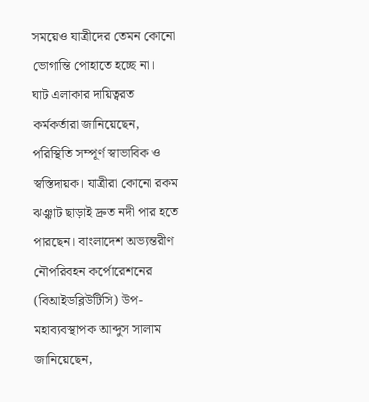সময়েও যাত্রীদের তেমন কোনো ভোগান্তি পোহাতে হচ্ছে না।
ঘাট এলাকার দায়িত্বরত কর্মকর্তারা জানিয়েছেন, পরিস্থিতি সম্পূর্ণ স্বাভাবিক ও স্বস্তিদায়ক। যাত্রীরা কোনো রকম ঝঞ্ঝাট ছাড়াই দ্রুত নদী পার হতে পারছেন। বাংলাদেশ অভ্যন্তরীণ নৌপরিবহন কর্পোরেশনের (বিআইডব্লিউটিসি) উপ-মহাব্যবস্থাপক আব্দুস সালাম জানিয়েছেন,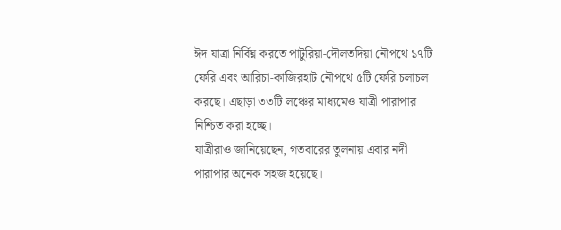ঈদ যাত্রা নির্বিঘ্ন করতে পাটুরিয়া-দৌলতদিয়া নৌপথে ১৭টি ফেরি এবং আরিচা-কাজিরহাট নৌপথে ৫টি ফেরি চলাচল করছে। এছাড়া ৩৩টি লঞ্চের মাধ্যমেও যাত্রী পারাপার নিশ্চিত করা হচ্ছে।
যাত্রীরাও জানিয়েছেন, গতবারের তুলনায় এবার নদী পারাপার অনেক সহজ হয়েছে।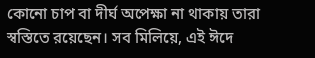কোনো চাপ বা দীর্ঘ অপেক্ষা না থাকায় তারা স্বস্তিতে রয়েছেন। সব মিলিয়ে, এই ঈদে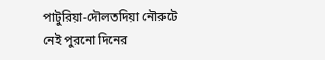পাটুরিয়া-দৌলতদিয়া নৌরুটে নেই পুরনো দিনের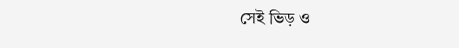সেই ভিড় ও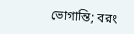ভোগান্তি; বরং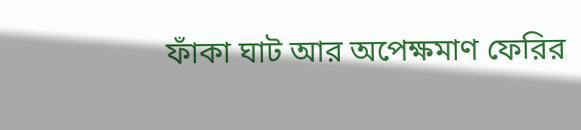ফাঁকা ঘাট আর অপেক্ষমাণ ফেরির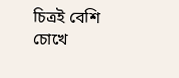চিত্রই বেশি চোখে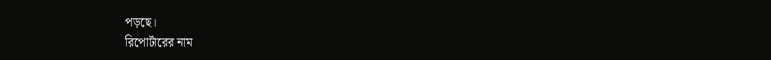পড়ছে।
রিপোর্টারের নাম